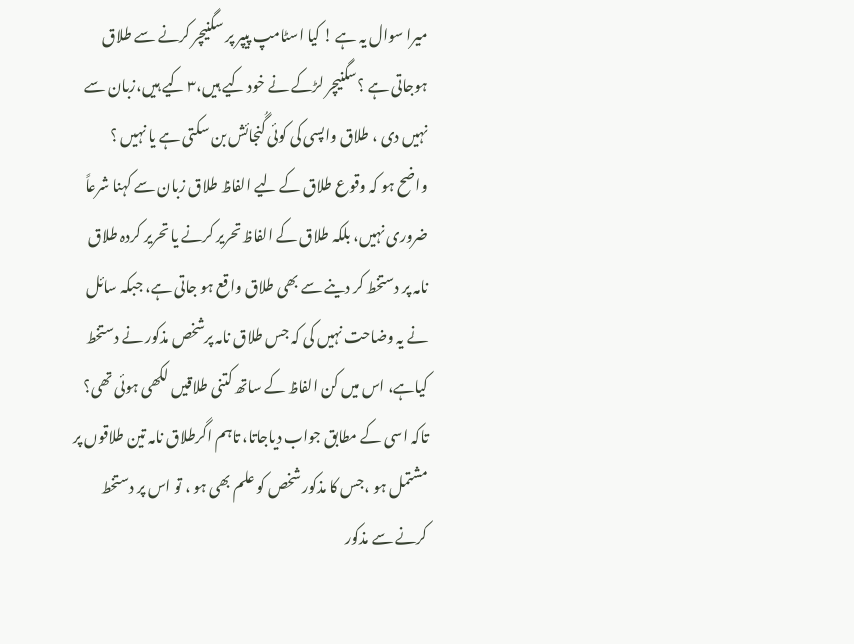میرا سوال یہ ہے ! کیا اسٹامپ پیپر پر سگنیچر کرنے سے طلاق ہوجاتی ہے ؟سگنیچر لڑکے نے خود کیے ہیں،۳ کیے ہیں،زبان سے نہیں دی ، طلاق واپسی کی کوئی گُنجائش بن سکتی ہے یا نہیں ؟
واضح ہو کہ وقوع طلاق کے لیے الفاظ طلاق زبان سے کہنا شرعاً ضروری نہیں، بلکہ طلاق کے الفاظ تحریر کرنے یا تحریر کردہ طلاق نامہ پر دستخط کر دینے سے بھی طلاق واقع ہو جاتی ہے، جبکہ سائل نے یہ وضاحت نہیں کی کہ جس طلاق نامہ پرشخص مذکور نے دستخط کیاہے، اس میں کن الفاظ کے ساتھ کتنی طلاقیں لکھی ہوئی تھی؟ تاکہ اسی کے مطابق جواب دیاجاتا، تاہم اگرطلاق نامہ تین طلاقوں پر مشتمل ہو ،جس کا مذکور شخص کو علم بھی ہو ، تو اس پر دستخط کرنے سے مذکور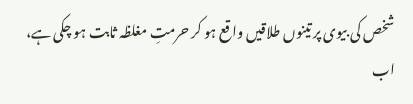شخص کی بیوی پر تینوں طلاقیں واقع ہو کر حرمتِ مغلظہ ثابت ہو چکی ہے، اب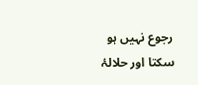رجوع نہیں ہو سکتا اور حلالۂ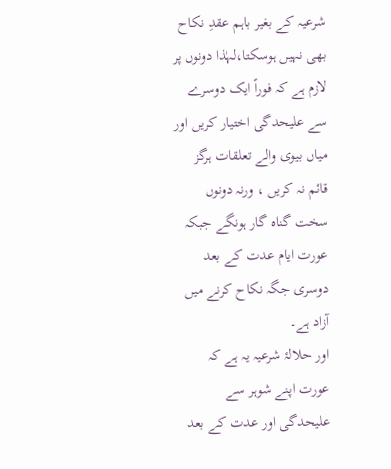شرعیہ کے بغیر باہم عقدِ نکاح بھی نہیں ہوسکتا،لہٰذا دونوں پر لازم ہے کہ فوراً ایک دوسرے سے علیحدگی اختیار کریں اور میاں بیوی والے تعلقات ہرگز قائم نہ کریں ، ورنہ دونوں سخت گناہ گار ہونگے جبکہ عورت ایام عدت کے بعد دوسری جگہ نکاح کرنے میں آزاد ہے۔
اور حلالۂ شرعیہ یہ ہے کہ عورت اپنے شوہر سے علیحدگی اور عدت کے بعد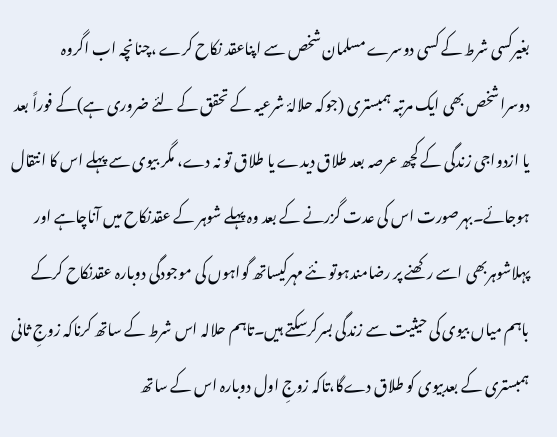بغیرکسی شرط کے کسی دوسرے مسلمان شخص سے اپناعقد نکاح کرے ،چنانچہ اب اگروہ دوسراشخص بھی ایک مرتبہ ہمبستری (جوکہ حلالۂ شرعیہ کے تحقق کے لئے ضروری ہے)کے فوراً بعد یا ازدواجی زندگی کے کچھ عرصہ بعد طلاق دیدے یا طلاق تو نہ دے، مگر بیوی سے پہلے اس کا انتقال ہوجائے۔بہرصورت اس کی عدت گزرنے کے بعد وہ پہلے شوہر کے عقدنکاح میں آناچاہے اور پہلاشوہربھی اسے رکھنے پر رضامندہوتو نئے مہرکیساتھ گواہوں کی موجودگی دوبارہ عقدنکاح کرکے باہم میاں بیوی کی حیثیت سے زندگی بسرکرسکتے ہیں۔تاہم حلالہ اس شرط کے ساتھ کرناکہ زوجِ ثانی ہمبستری کے بعدبیوی کو طلاق دےگا،تاکہ زوجِ اول دوبارہ اس کے ساتھ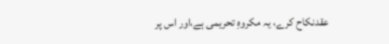عقدنکاح کرے، یہ مکروہِ تحریمی ہے،اور اس پر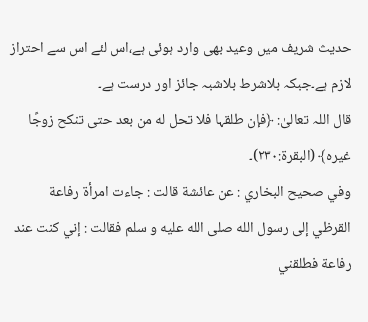حدیث شریف میں وعید بھی وارد ہوئی ہے،اس لئے اس سے احتراز لازم ہے۔جبکہ بلاشرط بلاشبہ جائز اور درست ہے۔
قال اللہ تعالیٰ: ﴿فإن طلقہا فلا تحل له من بعد حتی تنکح زوجًا غیرہ﴾ (البقرۃ:۲۳۰)۔
وفي صحيح البخاري : عن عائشة قالت : جاءت امرأة رفاعة القرظي إلى رسول الله صلى الله عليه و سلم فقالت : إني كنت عند رفاعة فطلقني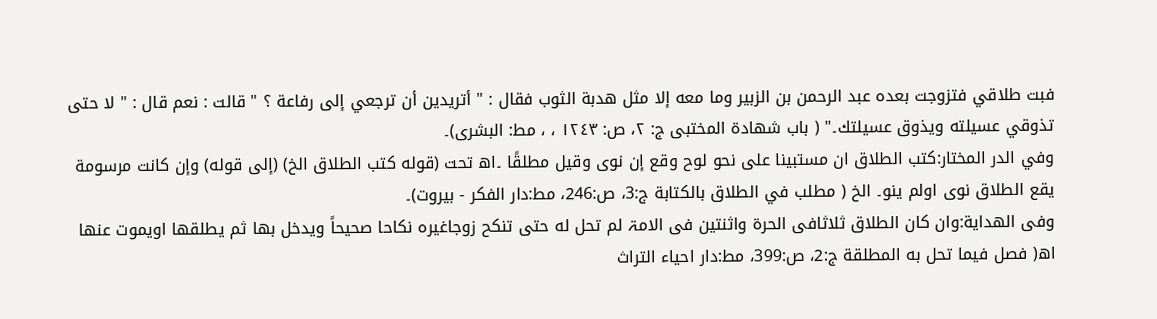فبت طلاقي فتزوجت بعده عبد الرحمن بن الزبير وما معه إلا مثل هدبة الثوب فقال : " أتريدين أن ترجعي إلى رفاعة ؟ " قالت : نعم قال : " لا حتى تذوقي عسيلته ويذوق عسيلتك۔" ( باب شهادۃ المختبی ج: ٢، ص: ١٢٤٣ ، ، مط: البشرى)۔
وفي الدر المختار:کتب الطلاق ان مستبینا علی نحو لوح وقع إن نوی وقیل مطلقًا ۔اھ تحت (قوله کتب الطلاق الخ) (إلى قوله) وإن کانت مرسومة یقع الطلاق نوی اولم ینو۔ الخ ( مطلب في الطلاق بالكتابة ج:3، ص:246، مط:دار الفكر - بيروت)۔
وفی الھدایة:وان کان الطلاق ثلاثافی الحرۃ واثنتین فی الامۃ لم تحل له حتی تنکح زوجاغیرہ نکاحا صحیحاً ویدخل بھا ثم یطلقھا اویموت عنھا اھ( فصل فيما تحل به المطلقة ج:2، ص:399، مط:دار احياء التراث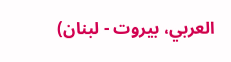العربي، بيروت - لبنان)